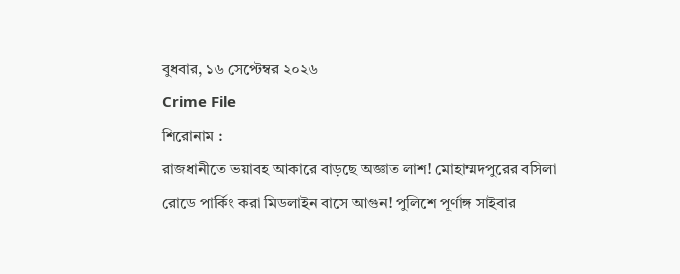বুধবার, ১৬ সেপ্টেম্বর ২০২৬
Crime File
শিরোনাম :
রাজধানীতে ভয়াবহ আকারে বাড়ছে অজ্ঞাত লাশ! মোহাম্মদপুরের বসিলা রোডে পার্কিং করা মিডলাইন বাসে আগুন! পুলিশে পূর্ণাঙ্গ সাইবার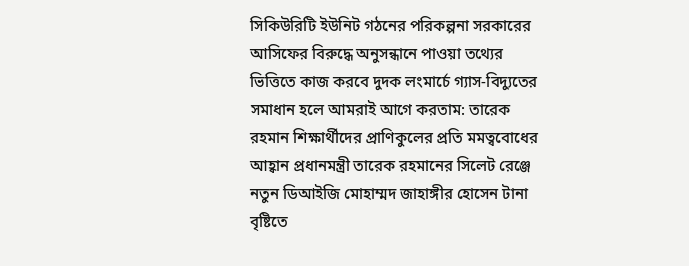সিকিউরিটি ইউনিট গঠনের পরিকল্পনা সরকারের আসিফের বিরুদ্ধে অনুসন্ধানে পাওয়া তথ্যের ভিত্তিতে কাজ করবে দুদক লংমার্চে গ্যাস-বিদ্যুতের সমাধান হলে আমরাই আগে করতাম: তারেক রহমান শিক্ষার্থীদের প্রাণিকুলের প্রতি মমত্ববোধের আহ্বান প্রধানমন্ত্রী তারেক রহমানের সিলেট রেঞ্জে নতুন ডিআইজি মোহাম্মদ জাহাঙ্গীর হোসেন টানা বৃষ্টিতে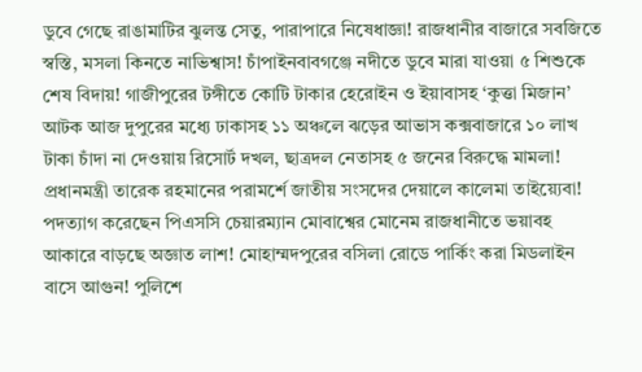ডুবে গেছে রাঙামাটির ঝুলন্ত সেতু, পারাপারে নিষেধাজ্ঞা! রাজধানীর বাজারে সবজিতে স্বস্তি, মসলা কিনতে নাভিশ্বাস! চাঁপাইনবাবগঞ্জে নদীতে ডুবে মারা যাওয়া ৫ শিশুকে শেষ বিদায়! গাজীপুরের টঙ্গীতে কোটি টাকার হেরোইন ও ইয়াবাসহ ‘কুত্তা মিজান’ আটক আজ দুপুরের মধ্যে ঢাকাসহ ১১ অঞ্চলে ঝড়ের আভাস কক্সবাজারে ১০ লাখ টাকা চাঁদা না দেওয়ায় রিসোর্ট দখল, ছাত্রদল নেতাসহ ৫ জনের বিরুদ্ধে মামলা! প্রধানমন্ত্রী তারেক রহমানের পরামর্শে জাতীয় সংসদের দেয়ালে কালেমা তাইয়্যেবা! পদত্যাগ করেছেন পিএসসি চেয়ারম্যান মোবাশ্বের মোনেম রাজধানীতে ভয়াবহ আকারে বাড়ছে অজ্ঞাত লাশ! মোহাম্মদপুরের বসিলা রোডে পার্কিং করা মিডলাইন বাসে আগুন! পুলিশে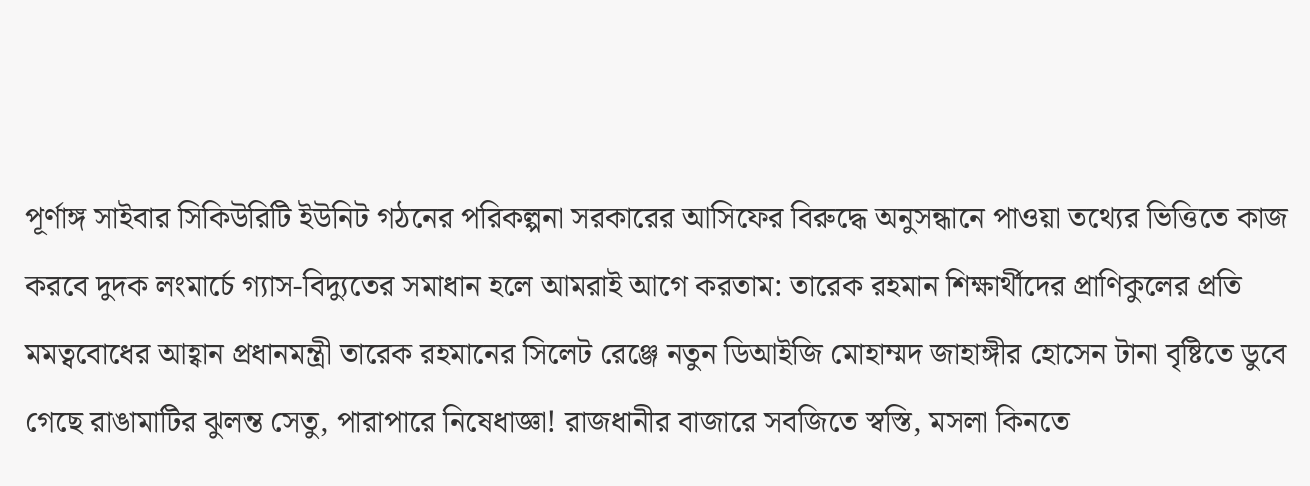পূর্ণাঙ্গ সাইবার সিকিউরিটি ইউনিট গঠনের পরিকল্পনা সরকারের আসিফের বিরুদ্ধে অনুসন্ধানে পাওয়া তথ্যের ভিত্তিতে কাজ করবে দুদক লংমার্চে গ্যাস-বিদ্যুতের সমাধান হলে আমরাই আগে করতাম: তারেক রহমান শিক্ষার্থীদের প্রাণিকুলের প্রতি মমত্ববোধের আহ্বান প্রধানমন্ত্রী তারেক রহমানের সিলেট রেঞ্জে নতুন ডিআইজি মোহাম্মদ জাহাঙ্গীর হোসেন টানা বৃষ্টিতে ডুবে গেছে রাঙামাটির ঝুলন্ত সেতু, পারাপারে নিষেধাজ্ঞা! রাজধানীর বাজারে সবজিতে স্বস্তি, মসলা কিনতে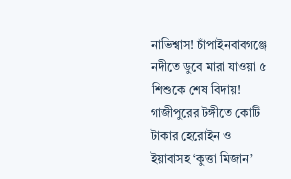নাভিশ্বাস! চাঁপাইনবাবগঞ্জে নদীতে ডুবে মারা যাওয়া ৫ শিশুকে শেষ বিদায়! গাজীপুরের টঙ্গীতে কোটি টাকার হেরোইন ও ইয়াবাসহ ‘কুত্তা মিজান’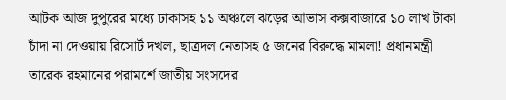আটক আজ দুপুরের মধ্যে ঢাকাসহ ১১ অঞ্চলে ঝড়ের আভাস কক্সবাজারে ১০ লাখ টাকা চাঁদা না দেওয়ায় রিসোর্ট দখল, ছাত্রদল নেতাসহ ৫ জনের বিরুদ্ধে মামলা! প্রধানমন্ত্রী তারেক রহমানের পরামর্শে জাতীয় সংসদের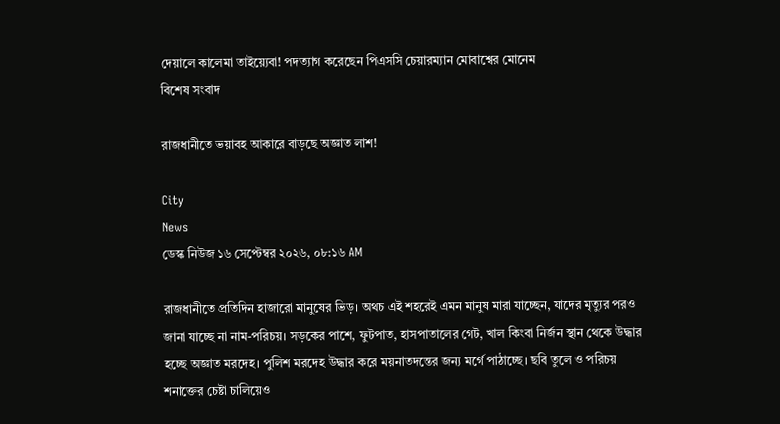দেয়ালে কালেমা তাইয়্যেবা! পদত্যাগ করেছেন পিএসসি চেয়ারম্যান মোবাশ্বের মোনেম
বিশেষ সংবাদ

রাজধানীতে ভয়াবহ আকারে বাড়ছে অজ্ঞাত লাশ!

City
News
ডেস্ক নিউজ ১৬ সেপ্টেম্বর ২০২৬, ০৮:১৬ AM

রাজধানীতে প্রতিদিন হাজারো মানুষের ভিড়। অথচ এই শহরেই এমন মানুষ মারা যাচ্ছেন, যাদের মৃত্যুর পরও জানা যাচ্ছে না নাম-পরিচয়। সড়কের পাশে, ফুটপাত, হাসপাতালের গেট, খাল কিংবা নির্জন স্থান থেকে উদ্ধার হচ্ছে অজ্ঞাত মরদেহ। পুলিশ মরদেহ উদ্ধার করে ময়নাতদন্তের জন্য মর্গে পাঠাচ্ছে। ছবি তুলে ও পরিচয় শনাক্তের চেষ্টা চালিয়েও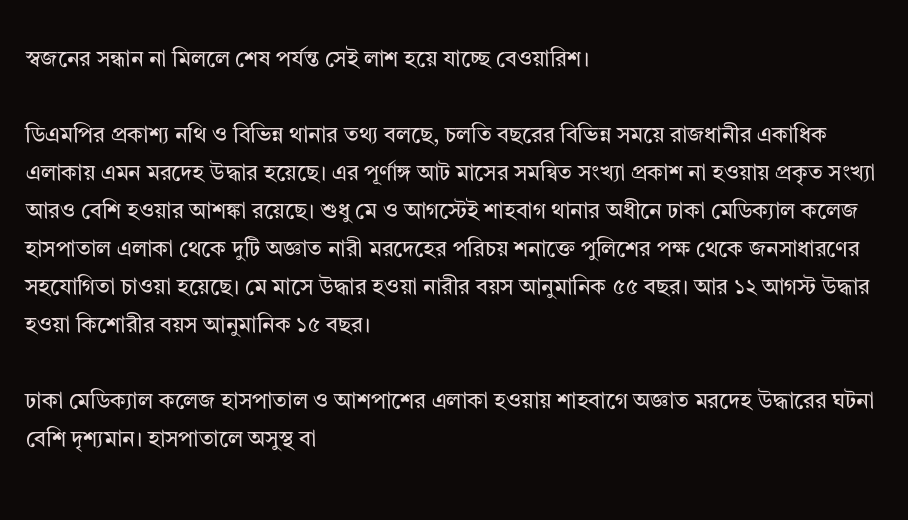স্বজনের সন্ধান না মিললে শেষ পর্যন্ত সেই লাশ হয়ে যাচ্ছে বেওয়ারিশ।

ডিএমপির প্রকাশ্য নথি ও বিভিন্ন থানার তথ্য বলছে, চলতি বছরের বিভিন্ন সময়ে রাজধানীর একাধিক এলাকায় এমন মরদেহ উদ্ধার হয়েছে। এর পূর্ণাঙ্গ আট মাসের সমন্বিত সংখ্যা প্রকাশ না হওয়ায় প্রকৃত সংখ্যা আরও বেশি হওয়ার আশঙ্কা রয়েছে। শুধু মে ও আগস্টেই শাহবাগ থানার অধীনে ঢাকা মেডিক্যাল কলেজ হাসপাতাল এলাকা থেকে দুটি অজ্ঞাত নারী মরদেহের পরিচয় শনাক্তে পুলিশের পক্ষ থেকে জনসাধারণের সহযোগিতা চাওয়া হয়েছে। মে মাসে উদ্ধার হওয়া নারীর বয়স আনুমানিক ৫৫ বছর। আর ১২ আগস্ট উদ্ধার হওয়া কিশোরীর বয়স আনুমানিক ১৫ বছর।

ঢাকা মেডিক্যাল কলেজ হাসপাতাল ও আশপাশের এলাকা হওয়ায় শাহবাগে অজ্ঞাত মরদেহ উদ্ধারের ঘটনা বেশি দৃশ্যমান। হাসপাতালে অসুস্থ বা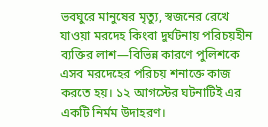ভবঘুরে মানুষের মৃত্যু, স্বজনের রেখে যাওয়া মরদেহ কিংবা দুর্ঘটনায় পরিচয়হীন ব্যক্তির লাশ—বিভিন্ন কারণে পুলিশকে এসব মরদেহের পরিচয় শনাক্তে কাজ করতে হয়। ১২ আগস্টের ঘটনাটিই এর একটি নির্মম উদাহরণ।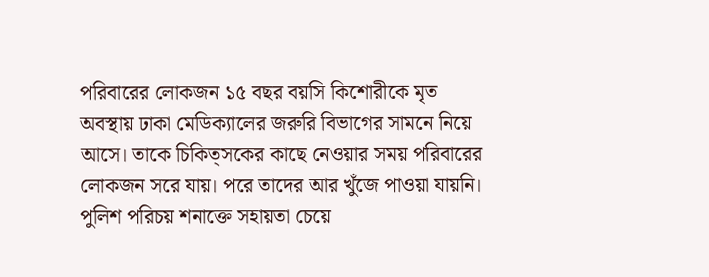পরিবারের লোকজন ১৫ বছর বয়সি কিশোরীকে মৃত অবস্থায় ঢাকা মেডিক্যালের জরুরি বিভাগের সামনে নিয়ে আসে। তাকে চিকিত্সকের কাছে নেওয়ার সময় পরিবারের লোকজন সরে যায়। পরে তাদের আর খুঁজে পাওয়া যায়নি। পুলিশ পরিচয় শনাক্তে সহায়তা চেয়ে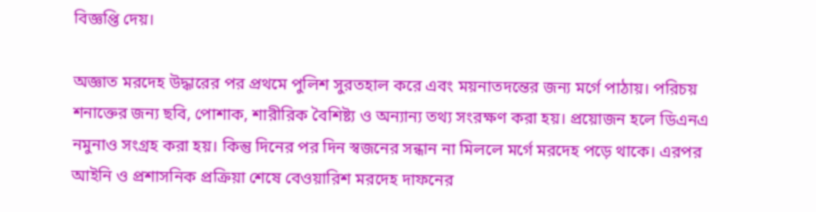বিজ্ঞপ্তি দেয়।

অজ্ঞাত মরদেহ উদ্ধারের পর প্রথমে পুলিশ সুরতহাল করে এবং ময়নাতদন্তের জন্য মর্গে পাঠায়। পরিচয় শনাক্তের জন্য ছবি, পোশাক, শারীরিক বৈশিষ্ট্য ও অন্যান্য তথ্য সংরক্ষণ করা হয়। প্রয়োজন হলে ডিএনএ নমুনাও সংগ্রহ করা হয়। কিন্তু দিনের পর দিন স্বজনের সন্ধান না মিললে মর্গে মরদেহ পড়ে থাকে। এরপর আইনি ও প্রশাসনিক প্রক্রিয়া শেষে বেওয়ারিশ মরদেহ দাফনের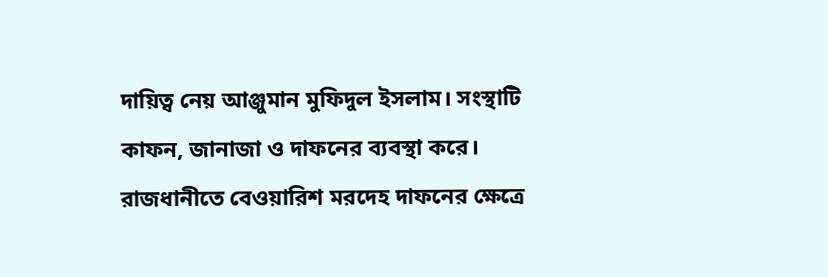দায়িত্ব নেয় আঞ্জুমান মুফিদুল ইসলাম। সংস্থাটি কাফন, জানাজা ও দাফনের ব্যবস্থা করে। রাজধানীতে বেওয়ারিশ মরদেহ দাফনের ক্ষেত্রে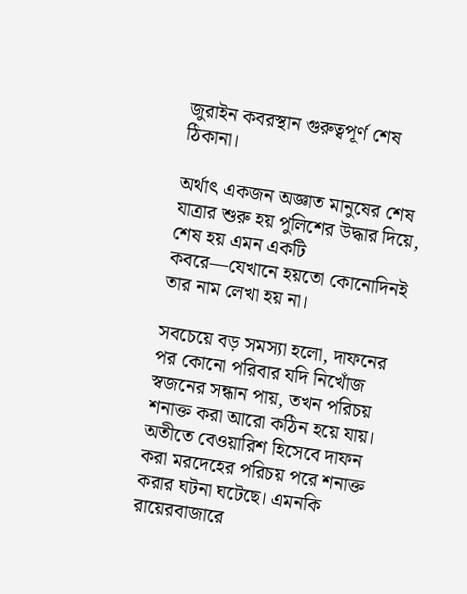জুরাইন কবরস্থান গুরুত্বপূর্ণ শেষ ঠিকানা।

অর্থাৎ একজন অজ্ঞাত মানুষের শেষ যাত্রার শুরু হয় পুলিশের উদ্ধার দিয়ে, শেষ হয় এমন একটি কবরে—যেখানে হয়তো কোনোদিনই তার নাম লেখা হয় না।

সবচেয়ে বড় সমস্যা হলো, দাফনের পর কোনো পরিবার যদি নিখোঁজ স্বজনের সন্ধান পায়, তখন পরিচয় শনাক্ত করা আরো কঠিন হয়ে যায়। অতীতে বেওয়ারিশ হিসেবে দাফন করা মরদেহের পরিচয় পরে শনাক্ত করার ঘটনা ঘটেছে। এমনকি রায়েরবাজারে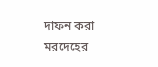দাফন করা মরদেহের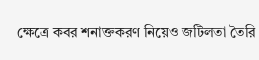ক্ষেত্রে কবর শনাক্তকরণ নিয়েও জটিলতা তৈরি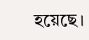হয়েছে।